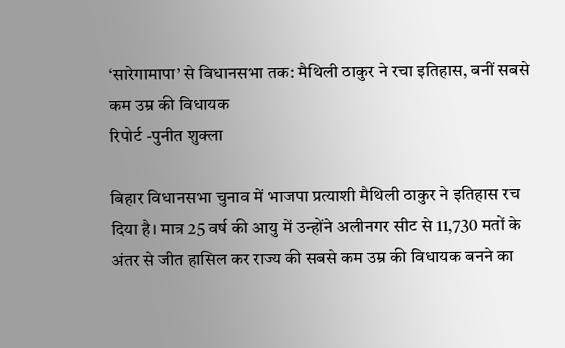‘सारेगामापा’ से विधानसभा तक: मैथिली ठाकुर ने रचा इतिहास, बनीं सबसे कम उम्र की विधायक
रिपोर्ट -पुनीत शुक्ला

बिहार विधानसभा चुनाव में भाजपा प्रत्याशी मैथिली ठाकुर ने इतिहास रच दिया है। मात्र 25 वर्ष की आयु में उन्होंने अलीनगर सीट से 11,730 मतों के अंतर से जीत हासिल कर राज्य की सबसे कम उम्र की विधायक बनने का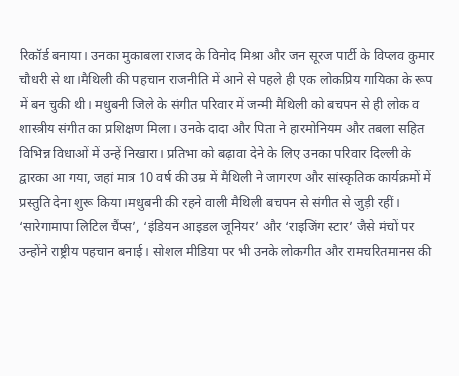रिकॉर्ड बनाया। उनका मुकाबला राजद के विनोद मिश्रा और जन सूरज पार्टी के विप्लव कुमार चौधरी से था।मैथिली की पहचान राजनीति में आने से पहले ही एक लोकप्रिय गायिका के रूप में बन चुकी थी। मधुबनी जिले के संगीत परिवार में जन्मी मैथिली को बचपन से ही लोक व शास्त्रीय संगीत का प्रशिक्षण मिला। उनके दादा और पिता ने हारमोनियम और तबला सहित विभिन्न विधाओं में उन्हें निखारा। प्रतिभा को बढ़ावा देने के लिए उनका परिवार दिल्ली के द्वारका आ गया, जहां मात्र 10 वर्ष की उम्र में मैथिली ने जागरण और सांस्कृतिक कार्यक्रमों में प्रस्तुति देना शुरू किया।मधुबनी की रहने वाली मैथिली बचपन से संगीत से जुड़ी रहीं। ‘सारेगामापा लिटिल चैंप्स’, ‘इंडियन आइडल जूनियर’ और ‘राइजिंग स्टार’ जैसे मंचों पर उन्होंने राष्ट्रीय पहचान बनाई। सोशल मीडिया पर भी उनके लोकगीत और रामचरितमानस की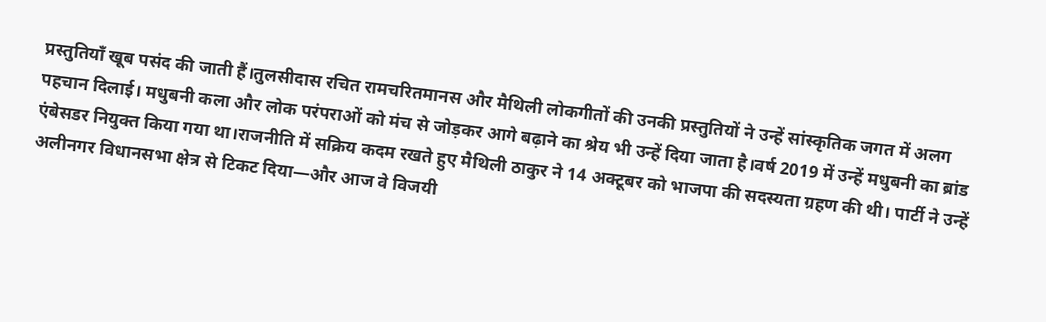प्रस्तुतियाँ खूब पसंद की जाती हैं।तुलसीदास रचित रामचरितमानस और मैथिली लोकगीतों की उनकी प्रस्तुतियों ने उन्हें सांस्कृतिक जगत में अलग पहचान दिलाई। मधुबनी कला और लोक परंपराओं को मंच से जोड़कर आगे बढ़ाने का श्रेय भी उन्हें दिया जाता है।वर्ष 2019 में उन्हें मधुबनी का ब्रांड एंबेसडर नियुक्त किया गया था।राजनीति में सक्रिय कदम रखते हुए मैथिली ठाकुर ने 14 अक्टूबर को भाजपा की सदस्यता ग्रहण की थी। पार्टी ने उन्हें अलीनगर विधानसभा क्षेत्र से टिकट दिया—और आज वे विजयी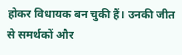होकर विधायक बन चुकी हैं। उनकी जीत से समर्थकों और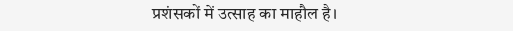प्रशंसकों में उत्साह का माहौल है।